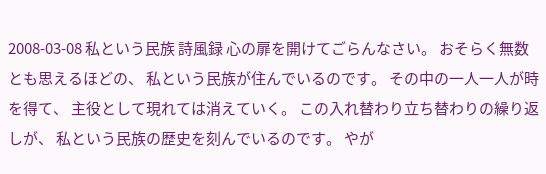2008-03-08 私という民族 詩風録 心の扉を開けてごらんなさい。 おそらく無数とも思えるほどの、 私という民族が住んでいるのです。 その中の一人一人が時を得て、 主役として現れては消えていく。 この入れ替わり立ち替わりの繰り返しが、 私という民族の歴史を刻んでいるのです。 やが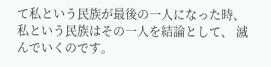て私という民族が最後の一人になった時、 私という民族はその一人を結論として、 滅んでいくのです。